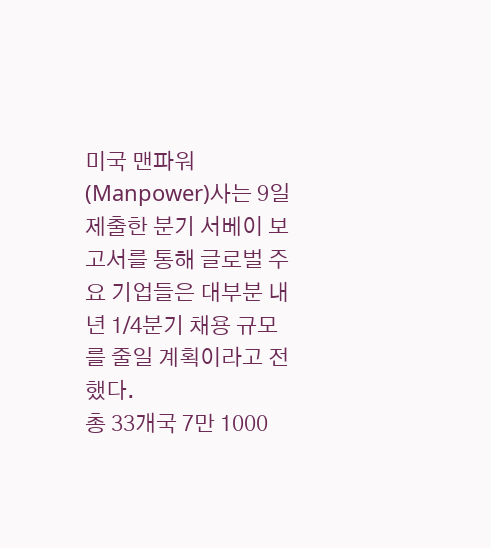미국 맨파워(Manpower)사는 9일 제출한 분기 서베이 보고서를 통해 글로벌 주요 기업들은 대부분 내년 1/4분기 채용 규모를 줄일 계획이라고 전했다.
총 33개국 7만 1000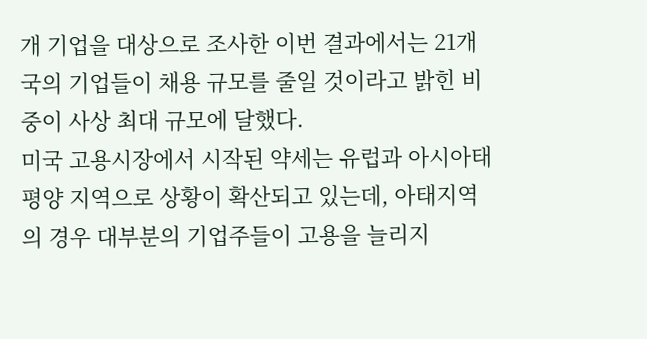개 기업을 대상으로 조사한 이번 결과에서는 21개국의 기업들이 채용 규모를 줄일 것이라고 밝힌 비중이 사상 최대 규모에 달했다.
미국 고용시장에서 시작된 약세는 유럽과 아시아태평양 지역으로 상황이 확산되고 있는데, 아태지역의 경우 대부분의 기업주들이 고용을 늘리지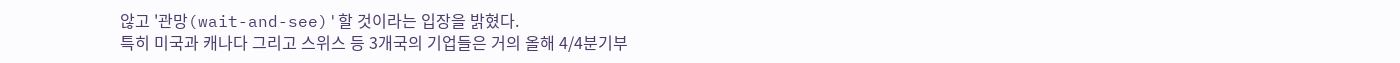않고 '관망(wait-and-see)'할 것이라는 입장을 밝혔다.
특히 미국과 캐나다 그리고 스위스 등 3개국의 기업들은 거의 올해 4/4분기부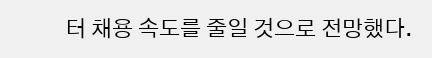터 채용 속도를 줄일 것으로 전망했다.